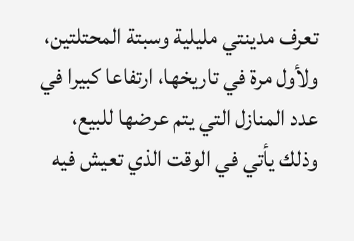تعرف مدينتي مليلية وسبتة المحتلتين، ولأول مرة في تاريخها، ارتفاعا كبيرا في عدد المنازل التي يتم عرضها للبيع، وذلك يأتي في الوقت الذي تعيش فيه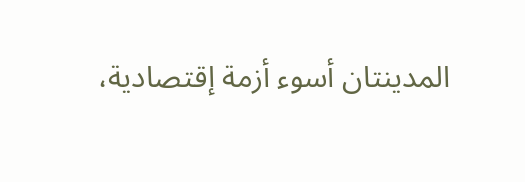المدينتان أسوء أزمة إقتصادية،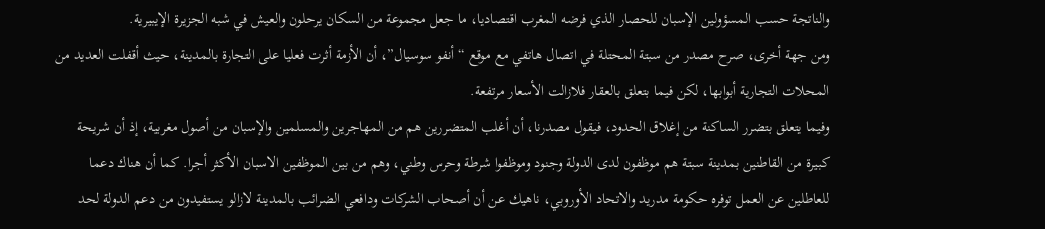والناتجة حسب المسؤولين الإسبان للحصار الذي فرضه المغرب اقتصاديا، ما جعل مجموعة من السكان يرحلون والعيش في شبه الجزيرة الإيبيرية.
ومن جهة أخرى، صرح مصدر من سبتة المحتلة في اتصال هاتفي مع موقع “أنفو سوسيال”، أن الأزمة أثرت فعليا على التجارة بالمدينة، حيث أقفلت العديد من المحلات التجارية أبوابها، لكن فيما بتعلق بالعقار فلازالت الأسعار مرتفعة.
وفيما يتعلق بتضرر الساكنة من إغلاق الحدود، فيقول مصدرنا، أن أغلب المتضررين هم من المهاجرين والمسلمين والإسبان من أصول مغربية، إذ أن شريحة كبيرة من القاطنين بمدينة سبتة هم موظفون لدى الدولة وجنود وموظفوا شرطة وحرس وطني، وهم من بين الموظفين الاسبان الأكثر أجرا. كما أن هناك دعما للعاطلين عن العمل توفره حكومة مدريد والاتحاد الأوروبي، ناهيك عن أن أصحاب الشركات ودافعي الضرائب بالمدينة لازالو يستفيدون من دعم الدولة لحد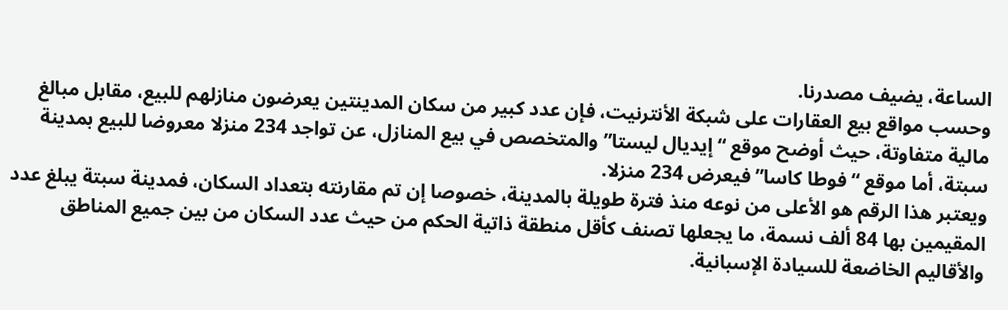الساعة، يضيف مصدرنا.
وحسب مواقع بيع العقارات على شبكة الأنترنيت، فإن عدد كبير من سكان المدينتين يعرضون منازلهم للبيع، مقابل مبالغ مالية متفاوتة، حيث أوضح موقع “إيديال ليستا” والمتخصص في بيع المنازل، عن تواجد 234 منزلا معروضا للبيع بمدينة سبتة، أما موقع “فوطا كاسا” فيعرض 234 منزلا.
ويعتبر هذا الرقم هو الأعلى من نوعه منذ فترة طويلة بالمدينة، خصوصا إن تم مقارنته بتعداد السكان، فمدينة سبتة يبلغ عدد المقيمين بها 84 ألف نسمة، ما يجعلها تصنف كأقل منطقة ذاتية الحكم من حيث عدد السكان من بين جميع المناطق والأقاليم الخاضعة للسيادة الإسبانية.